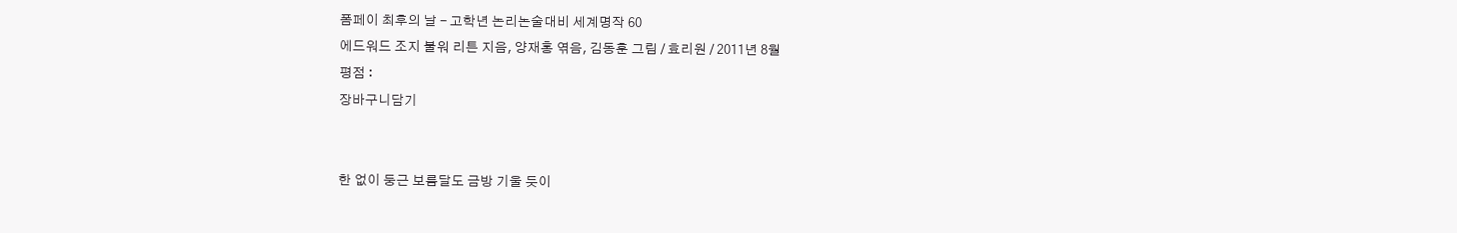폼페이 최후의 날 - 고학년 논리논술대비 세계명작 60
에드워드 조지 불워 리튼 지음, 양재홍 엮음, 김동훈 그림 / 효리원 / 2011년 8월
평점 :
장바구니담기


한 없이 둥근 보름달도 금방 기울 듯이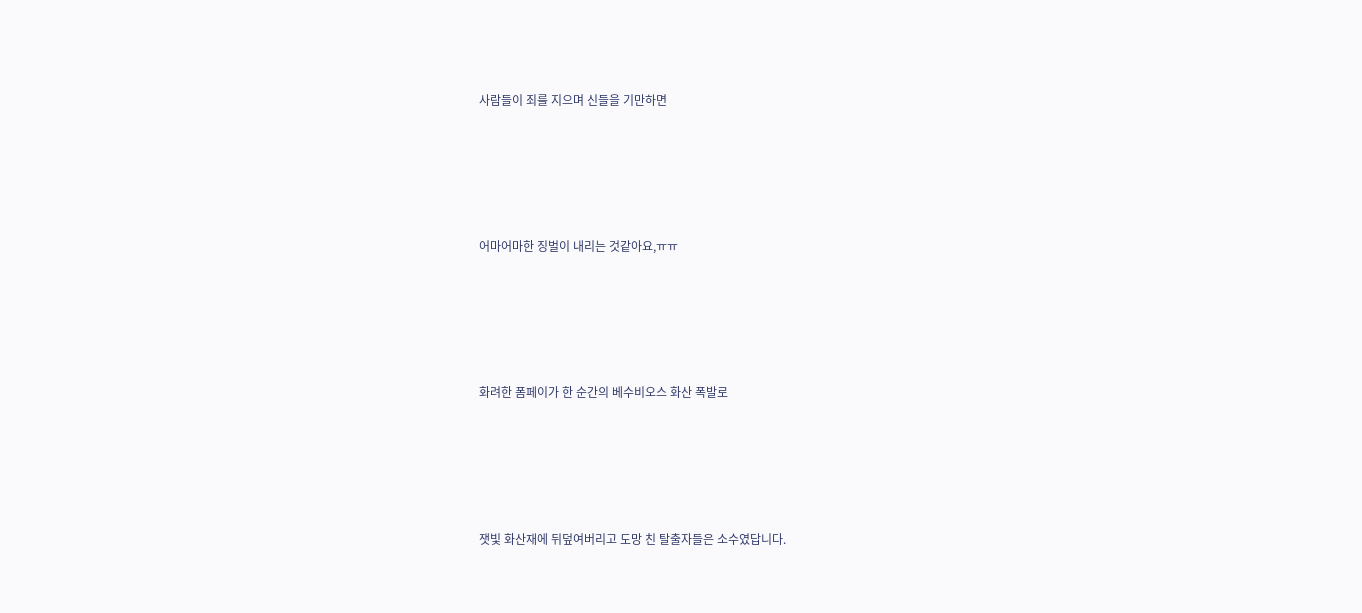사람들이 죄를 지으며 신들을 기만하면





어마어마한 징벌이 내리는 것같아요,ㅠㅠ





화려한 폼페이가 한 순간의 베수비오스 화산 폭발로





잿빛 화산재에 뒤덮여버리고 도망 친 탈출자들은 소수였답니다.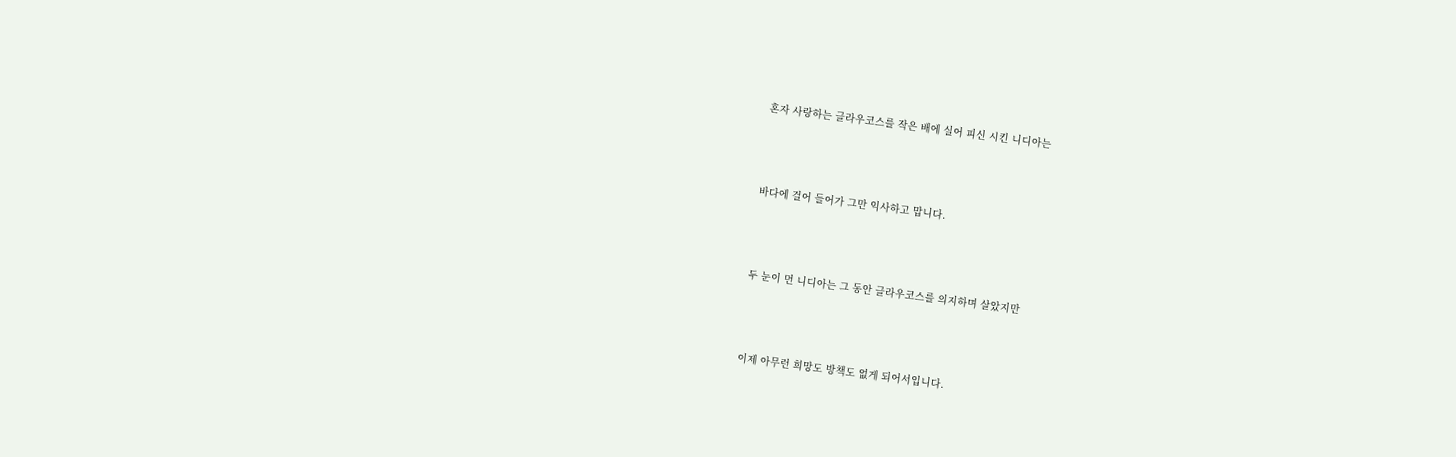혼자 사랑하는 글라우코스를 작은 배에 실어 피신 시킨 니디아는





바다에 걸어 들어가 그만 익사하고 맙니다.





두 눈이 먼 니디아는 그 동안 글라우코스를 의지하며 살았지만





이제 아무런 희망도 방책도 없게 되어서입니다.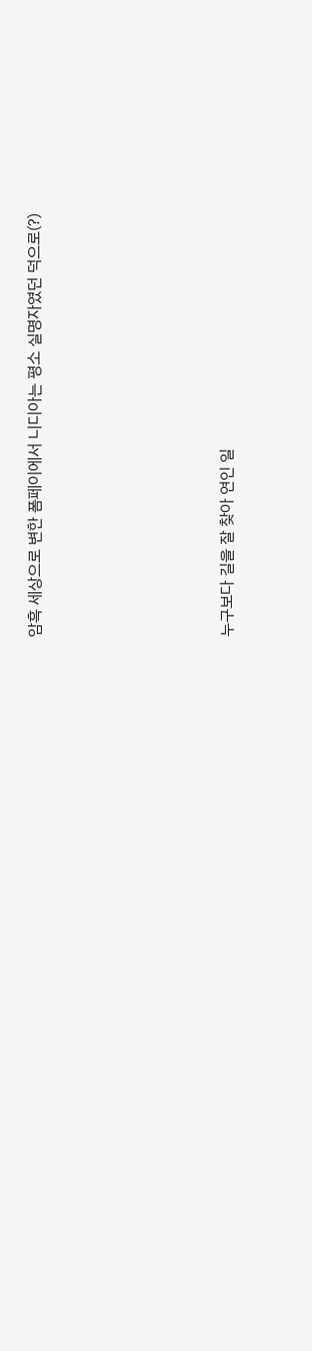암흑 세상으로 변한 폼페이에서 니디아는 평소 실명자였던 덕으로(?)





누구보다 길을 잘 찾아 연인 일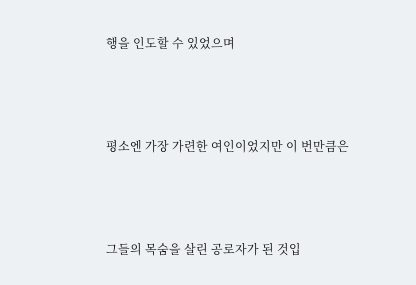행을 인도할 수 있었으며





평소엔 가장 가련한 여인이었지만 이 번만큼은





그들의 목숨을 살린 공로자가 된 것입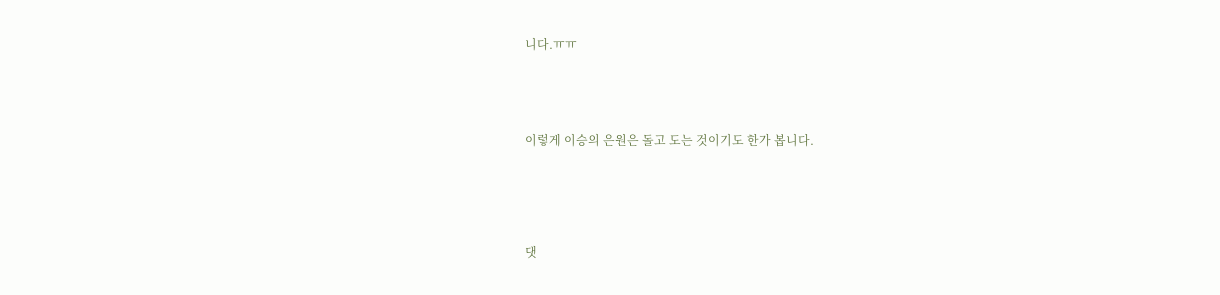니다.ㅠㅠ





이렇게 이승의 은원은 돌고 도는 것이기도 한가 봅니다.






댓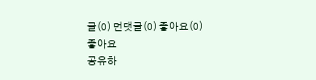글(0) 먼댓글(0) 좋아요(0)
좋아요
공유하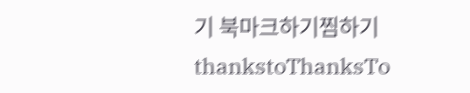기 북마크하기찜하기 thankstoThanksTo